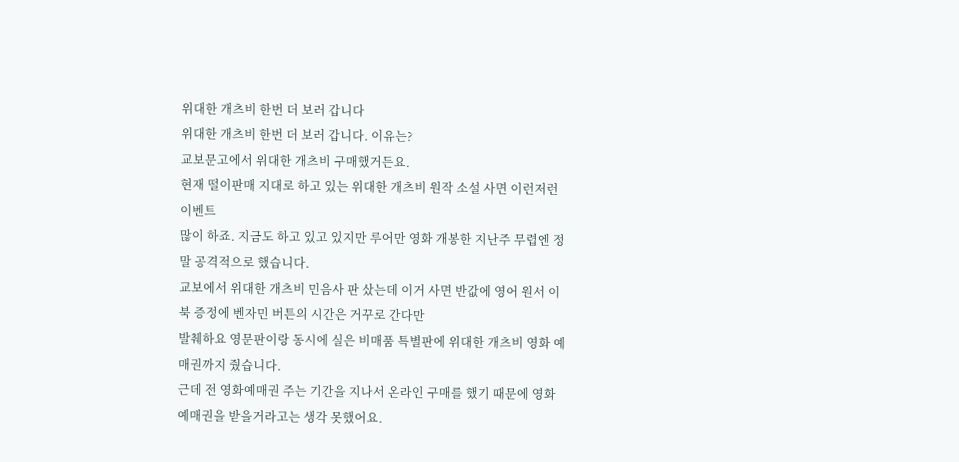위대한 개츠비 한번 더 보러 갑니다
위대한 개츠비 한번 더 보러 갑니다. 이유는?
교보문고에서 위대한 개츠비 구매했거든요.
현재 떨이판매 지대로 하고 있는 위대한 개츠비 원작 소설 사면 이런저런 이벤트
많이 하죠. 지금도 하고 있고 있지만 루어만 영화 개봉한 지난주 무렵엔 정말 공격적으로 했습니다.
교보에서 위대한 개츠비 민음사 판 샀는데 이거 사면 반값에 영어 원서 이북 증정에 벤자민 버튼의 시간은 거꾸로 간다만
발췌하요 영문판이랑 동시에 실은 비매품 특별판에 위대한 개츠비 영화 예매권까지 줬습니다.
근데 전 영화예매권 주는 기간을 지나서 온라인 구매를 했기 때문에 영화 예매권을 받을거라고는 생각 못했어요.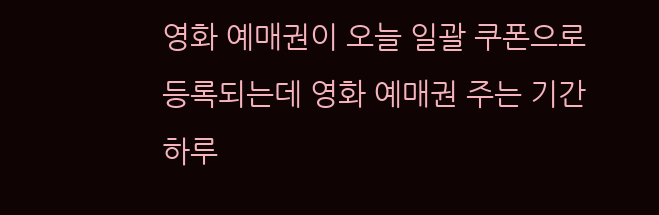영화 예매권이 오늘 일괄 쿠폰으로 등록되는데 영화 예매권 주는 기간 하루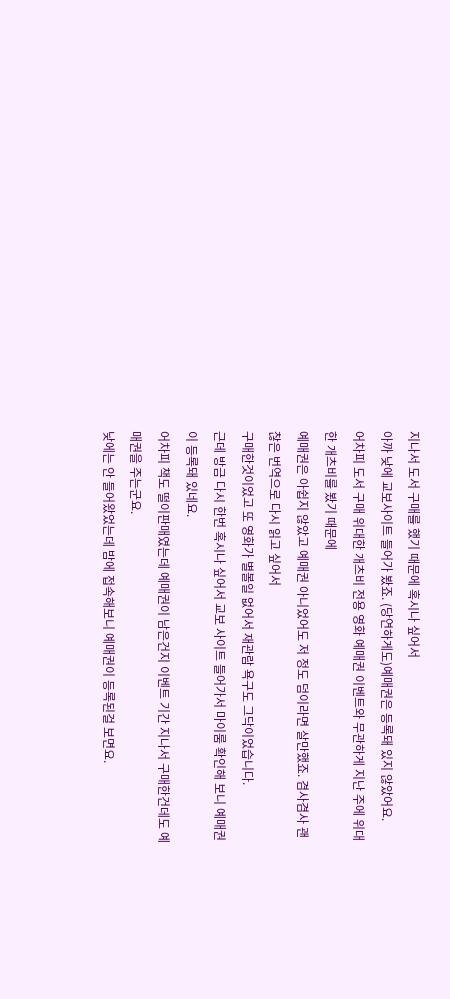지나서 도서 구매를 했기 때문에 혹시나 싶어서
아까 낮에 교보사이트 들어가 봤죠. (당연하게도)예매권은 등록돼 있지 않았어요.
어차피 도서 구매 위대한 개츠비 전용 영화 예매권 이벤트와 무관하게 지난 주에 위대한 개츠비를 봤기 때문에
예매권은 아쉽지 않았고 예매권 아니었어도 저 정도 덤이라면 살만했죠. 겸사겸사 괜찮은 번역으로 다시 읽고 싶어서
구매한것이었고 또 영화가 별볼일 없어서 재관람 욕구도 그닥이었습니다.
근데 방금 다시 한번 혹시나 싶어서 교보 사이트 들어가서 마이룸 확인해 보니 예매권이 등록돼 있네요.
어차피 책도 떨이판매였는데 예매권이 남은건지 이벤트 기간 지나서 구매한건데도 예매권을 주는군요.
낮에는 안 들어왔었는데 밤에 접속해보니 예매권이 등록된걸 보면요.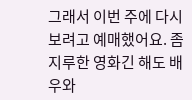그래서 이번 주에 다시 보려고 예매했어요. 좀 지루한 영화긴 해도 배우와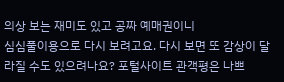의상 보는 재미도 있고 공짜 예매권이니
심심풀이용으로 다시 보려고요. 다시 보면 또 감상이 달라질 수도 있으려나요? 포털사이트 관객평은 나쁘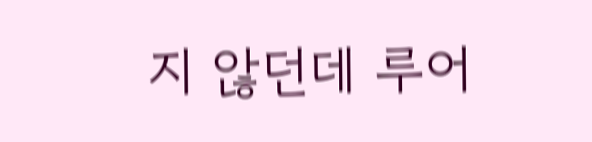지 않던데 루어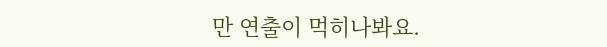만 연출이 먹히나봐요.